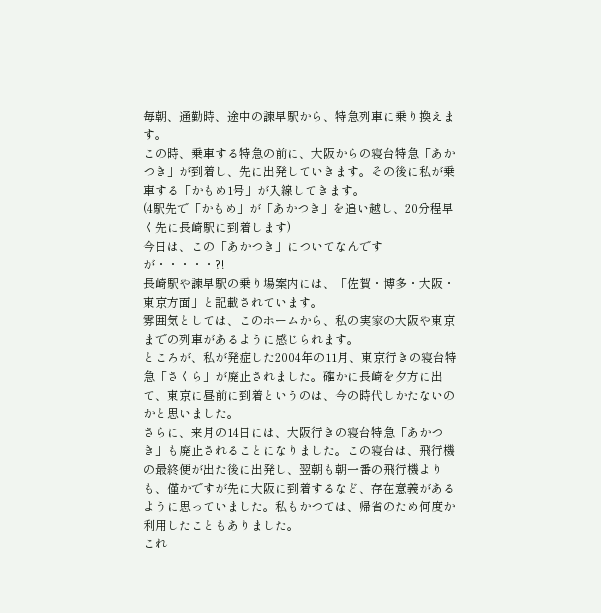毎朝、通勤時、途中の諫早駅から、特急列車に乗り換えます。
この時、乗車する特急の前に、大阪からの寝台特急「あかつき」が到着し、先に出発していきます。その後に私が乗車する「かもめ1号」が入線してきます。
(4駅先で「かもめ」が「あかつき」を追い越し、20分程早く先に長崎駅に到着します)
今日は、この「あかつき」についてなんですが・・・・・?!
長崎駅や諫早駅の乗り場案内には、「佐賀・博多・大阪・東京方面」と記載されています。
雰囲気としては、このホームから、私の実家の大阪や東京までの列車があるように感じられます。
ところが、私が発症した2004年の11月、東京行きの寝台特急「さくら」が廃止されました。確かに長崎を夕方に出て、東京に昼前に到着というのは、今の時代しかたないのかと思いました。
さらに、来月の14日には、大阪行きの寝台特急「あかつき」も廃止されることになりました。この寝台は、飛行機の最終便が出た後に出発し、翌朝も朝一番の飛行機よりも、僅かですが先に大阪に到着するなど、存在意義があるように思っていました。私もかつては、帰省のため何度か利用したこともありました。
これ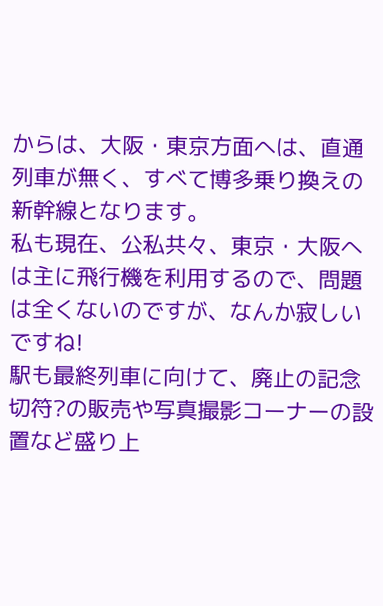からは、大阪・東京方面へは、直通列車が無く、すべて博多乗り換えの新幹線となります。
私も現在、公私共々、東京・大阪へは主に飛行機を利用するので、問題は全くないのですが、なんか寂しいですね!
駅も最終列車に向けて、廃止の記念切符?の販売や写真撮影コーナーの設置など盛り上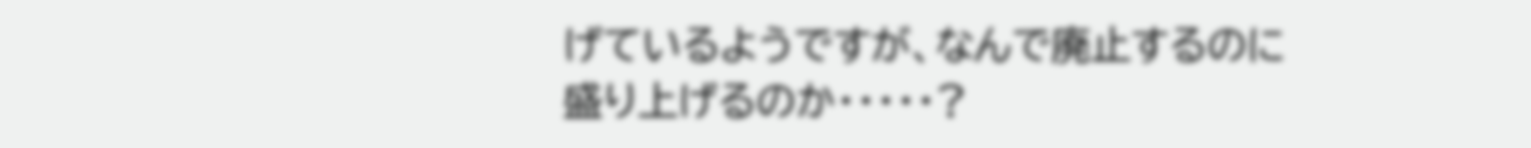げているようですが、なんで廃止するのに盛り上げるのか・・・・・?